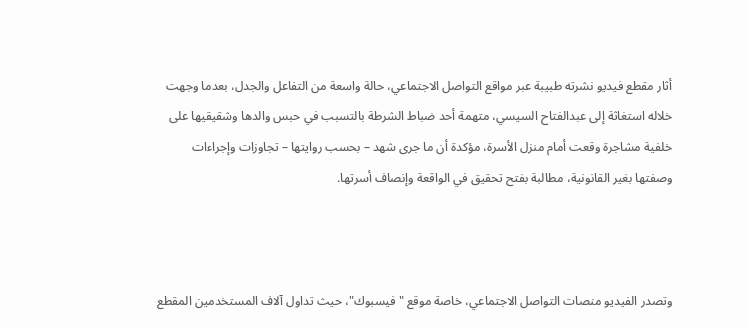أثار مقطع فيديو نشرته طبيبة عبر مواقع التواصل الاجتماعي، حالة واسعة من التفاعل والجدل، بعدما وجهت خلاله استغاثة إلى عبدالفتاح السيسي، متهمة أحد ضباط الشرطة بالتسبب في حبس والدها وشقيقيها على خلفية مشاجرة وقعت أمام منزل الأسرة، مؤكدة أن ما جرى شهد – بحسب روايتها – تجاوزات وإجراءات وصفتها بغير القانونية، مطالبة بفتح تحقيق في الواقعة وإنصاف أسرتها.



وتصدر الفيديو منصات التواصل الاجتماعي، خاصة موقع "فيسبوك"، حيث تداول آلاف المستخدمين المقطع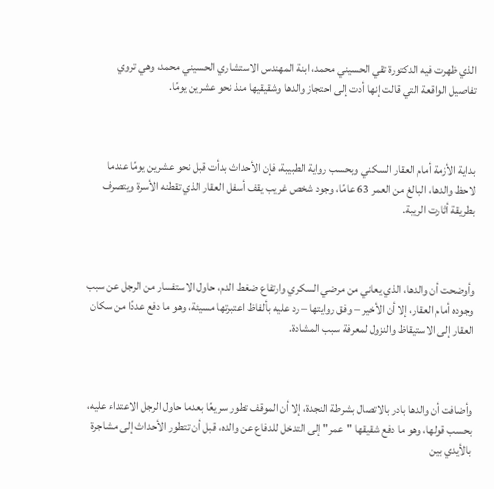الذي ظهرت فيه الدكتورة تقي الحسيني محمد، ابنة المهندس الاستشاري الحسيني محمد، وهي تروي تفاصيل الواقعة التي قالت إنها أدت إلى احتجاز والدها وشقيقيها منذ نحو عشرين يومًا.



بداية الأزمة أمام العقار السكني وبحسب رواية الطبيبة، فإن الأحداث بدأت قبل نحو عشرين يومًا عندما لاحظ والدها، البالغ من العمر 63 عامًا، وجود شخص غريب يقف أسفل العقار الذي تقطنه الأسرة ويتصرف بطريقة أثارت الريبة.



وأوضحت أن والدها، الذي يعاني من مرضي السكري وارتفاع ضغط الدم، حاول الاستفسار من الرجل عن سبب وجوده أمام العقار، إلا أن الأخير – وفق روايتها – رد عليه بألفاظ اعتبرتها مسيئة، وهو ما دفع عددًا من سكان العقار إلى الاستيقاظ والنزول لمعرفة سبب المشادة.



وأضافت أن والدها بادر بالاتصال بشرطة النجدة، إلا أن الموقف تطور سريعًا بعدما حاول الرجل الاعتداء عليه، بحسب قولها، وهو ما دفع شقيقها "عمر" إلى التدخل للدفاع عن والده، قبل أن تتطور الأحداث إلى مشاجرة بالأيدي بين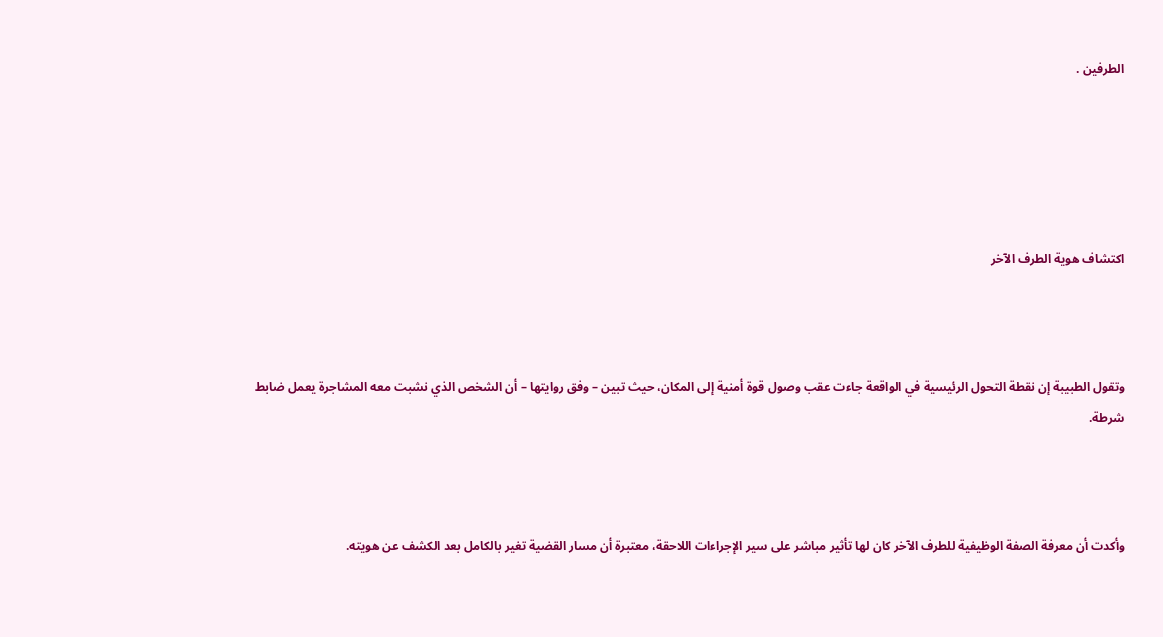الطرفين .





اكتشاف هوية الطرف الآخر



وتقول الطبيبة إن نقطة التحول الرئيسية في الواقعة جاءت عقب وصول قوة أمنية إلى المكان، حيث تبين – وفق روايتها – أن الشخص الذي نشبت معه المشاجرة يعمل ضابط شرطة.



وأكدت أن معرفة الصفة الوظيفية للطرف الآخر كان لها تأثير مباشر على سير الإجراءات اللاحقة، معتبرة أن مسار القضية تغير بالكامل بعد الكشف عن هويته.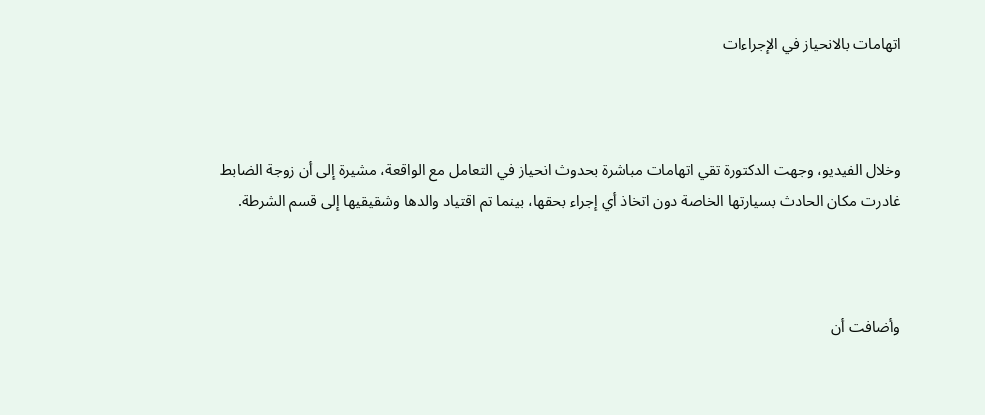اتهامات بالانحياز في الإجراءات



وخلال الفيديو، وجهت الدكتورة تقي اتهامات مباشرة بحدوث انحياز في التعامل مع الواقعة، مشيرة إلى أن زوجة الضابط غادرت مكان الحادث بسيارتها الخاصة دون اتخاذ أي إجراء بحقها، بينما تم اقتياد والدها وشقيقيها إلى قسم الشرطة.



وأضافت أن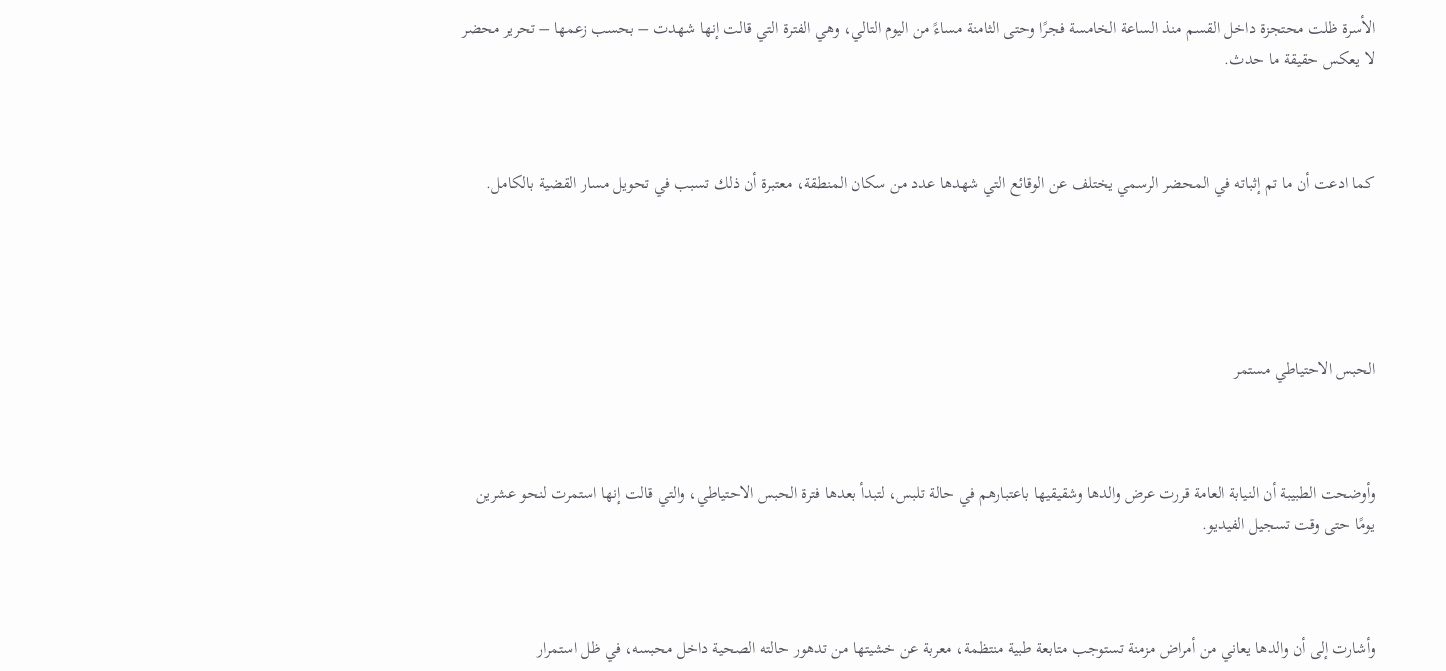الأسرة ظلت محتجزة داخل القسم منذ الساعة الخامسة فجرًا وحتى الثامنة مساءً من اليوم التالي، وهي الفترة التي قالت إنها شهدت – بحسب زعمها – تحرير محضر لا يعكس حقيقة ما حدث.



كما ادعت أن ما تم إثباته في المحضر الرسمي يختلف عن الوقائع التي شهدها عدد من سكان المنطقة، معتبرة أن ذلك تسبب في تحويل مسار القضية بالكامل.





الحبس الاحتياطي مستمر



وأوضحت الطبيبة أن النيابة العامة قررت عرض والدها وشقيقيها باعتبارهم في حالة تلبس، لتبدأ بعدها فترة الحبس الاحتياطي، والتي قالت إنها استمرت لنحو عشرين يومًا حتى وقت تسجيل الفيديو.



وأشارت إلى أن والدها يعاني من أمراض مزمنة تستوجب متابعة طبية منتظمة، معربة عن خشيتها من تدهور حالته الصحية داخل محبسه، في ظل استمرار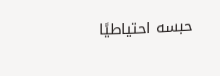حبسه احتياطيًا